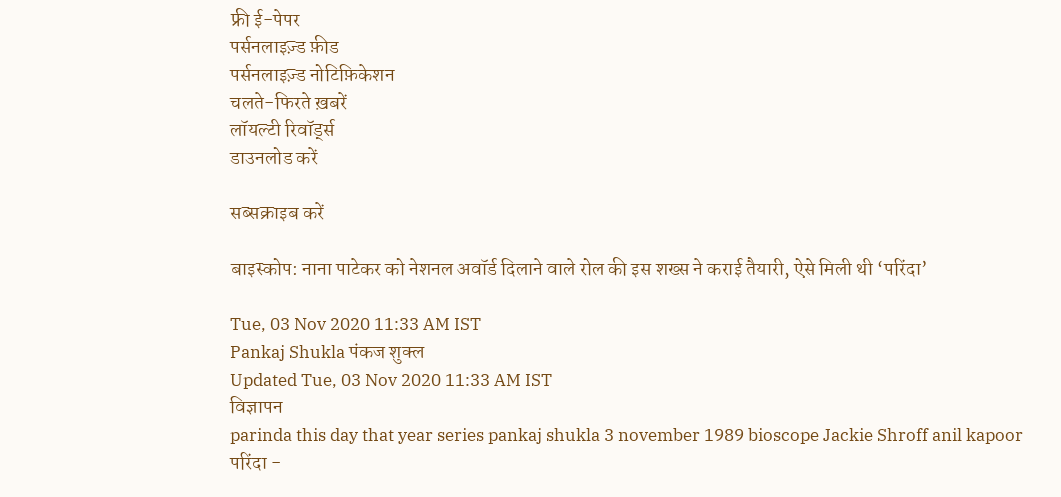फ्री ई-पेपर
पर्सनलाइज़्ड फ़ीड
पर्सनलाइज़्ड नोटिफ़िकेशन
चलते-फिरते ख़बरें
लॉयल्टी रिवॉर्ड्स
डाउनलोड करें

सब्सक्राइब करें

बाइस्कोप: नाना पाटेकर को नेशनल अवॉर्ड दिलाने वाले रोल की इस शख्स ने कराई तैयारी, ऐसे मिली थी ‘परिंदा’

Tue, 03 Nov 2020 11:33 AM IST
Pankaj Shukla पंकज शुक्ल
Updated Tue, 03 Nov 2020 11:33 AM IST
विज्ञापन
parinda this day that year series pankaj shukla 3 november 1989 bioscope Jackie Shroff anil kapoor
परिंदा -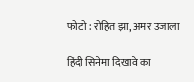फोटो : रोहित झा, अमर उजाला

हिंदी सिनेमा दिखावे का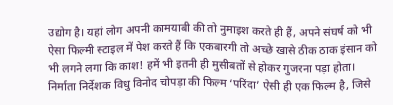उद्योग है। यहां लोग अपनी कामयाबी की तो नुमाइश करते ही हैं, अपने संघर्ष को भी ऐसा फिल्मी स्टाइल में पेश करते हैं कि एकबारगी तो अच्छे खासे ठीक ठाक इंसान को भी लगने लगा कि काश! हमें भी इतनी ही मुसीबतों से होकर गुजरना पड़ा होता। निर्माता निर्देशक विधु विनोद चोपड़ा की फिल्म ‘परिंदा’ ऐसी ही एक फिल्म है, जिसे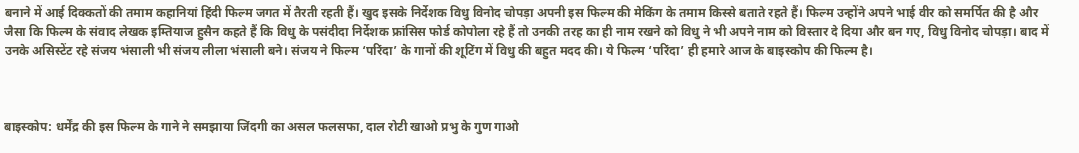बनाने में आई दिक्कतों की तमाम कहानियां हिंदी फिल्म जगत में तैरती रहती हैं। खुद इसके निर्देशक विधु विनोद चोपड़ा अपनी इस फिल्म की मेकिंग के तमाम किस्से बताते रहते हैं। फिल्म उन्होंने अपने भाई वीर को समर्पित की है और जैसा कि फिल्म के संवाद लेखक इम्तियाज हुसैन कहते हैं कि विधु के पसंदीदा निर्देशक फ्रांसिस फोर्ड कोपोला रहे हैं तो उनकी तरह का ही नाम रखने को विधु ने भी अपने नाम को विस्तार दे दिया और बन गए, विधु विनोद चोपड़ा। बाद में उनके असिस्टेंट रहे संजय भंसाली भी संजय लीला भंसाली बने। संजय ने फिल्म ‘परिंदा’ के गानों की शूटिंग में विधु की बहुत मदद की। ये फिल्म ‘परिंदा’ ही हमारे आज के बाइस्कोप की फिल्म है।



बाइस्कोप: धर्मेंद्र की इस फिल्म के गाने ने समझाया जिंदगी का असल फलसफा, दाल रोटी खाओ प्रभु के गुण गाओ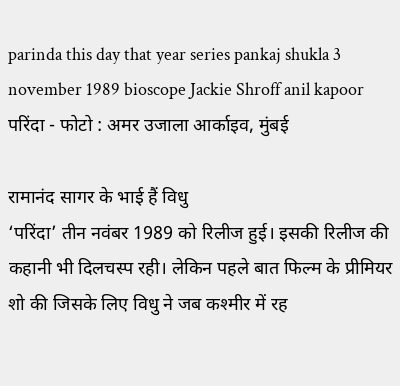parinda this day that year series pankaj shukla 3 november 1989 bioscope Jackie Shroff anil kapoor
परिंदा - फोटो : अमर उजाला आर्काइव, मुंबई

रामानंद सागर के भाई हैं विधु
‘परिंदा’ तीन नवंबर 1989 को रिलीज हुई। इसकी रिलीज की कहानी भी दिलचस्प रही। लेकिन पहले बात फिल्म के प्रीमियर शो की जिसके लिए विधु ने जब कश्मीर में रह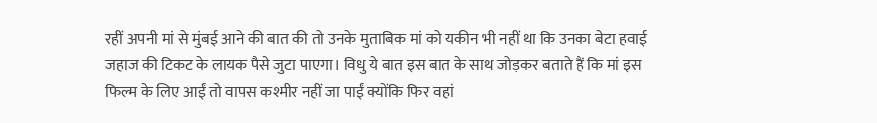रहीं अपनी मां से मुंबई आने की बात की तो उनके मुताबिक मां को यकीन भी नहीं था कि उनका बेटा हवाई जहाज की टिकट के लायक पैसे जुटा पाएगा। विधु ये बात इस बात के साथ जोड़कर बताते हैं कि मां इस फिल्म के लिए आईं तो वापस कश्मीर नहीं जा पाईं क्योंकि फिर वहां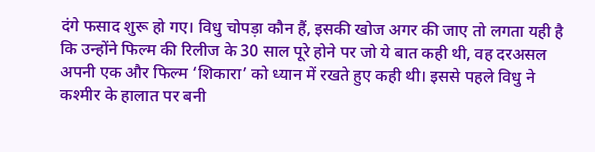दंगे फसाद शुरू हो गए। विधु चोपड़ा कौन हैं, इसकी खोज अगर की जाए तो लगता यही है कि उन्होंने फिल्म की रिलीज के 30 साल पूरे होने पर जो ये बात कही थी, वह दरअसल अपनी एक और फिल्म ‘शिकारा’ को ध्यान में रखते हुए कही थी। इससे पहले विधु ने कश्मीर के हालात पर बनी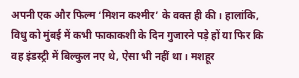अपनी एक और फिल्म ‘मिशन कश्मीर’ के वक्त ही की। हालांकि, विधु को मुंबई में कभी फाकाकशी के दिन गुजारने पड़े हों या फिर कि वह इंडस्ट्री में बिल्कुल नए थे, ऐसा भी नहीं था। मशहूर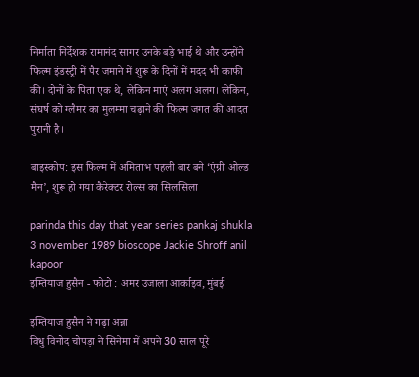निर्माता निर्देशक रामानंद सागर उनके बड़े भाई थे और उन्होंने फिल्म इंडस्ट्री में पैर जमाने में शुरू के दिनों में मदद भी काफी की। दोनों के पिता एक थे, लेकिन माएं अलग अलग। लेकिन, संघर्ष को ग्लैमर का मुलम्मा चढ़ाने की फिल्म जगत की आदत पुरानी है।

बाइस्कोप: इस फिल्म में अमिताभ पहली बार बने ‘एंग्री ओल्ड मैन’, शुरू हो गया कैरेक्टर रोल्स का सिलसिला

parinda this day that year series pankaj shukla 3 november 1989 bioscope Jackie Shroff anil kapoor
इम्तियाज हुसैन - फोटो : अमर उजाला आर्काइव, मुंबई

इम्तियाज हुसैन ने गढ़ा अन्ना
विधु विनोद चोपड़ा ने सिनेमा में अपने 30 साल पूरे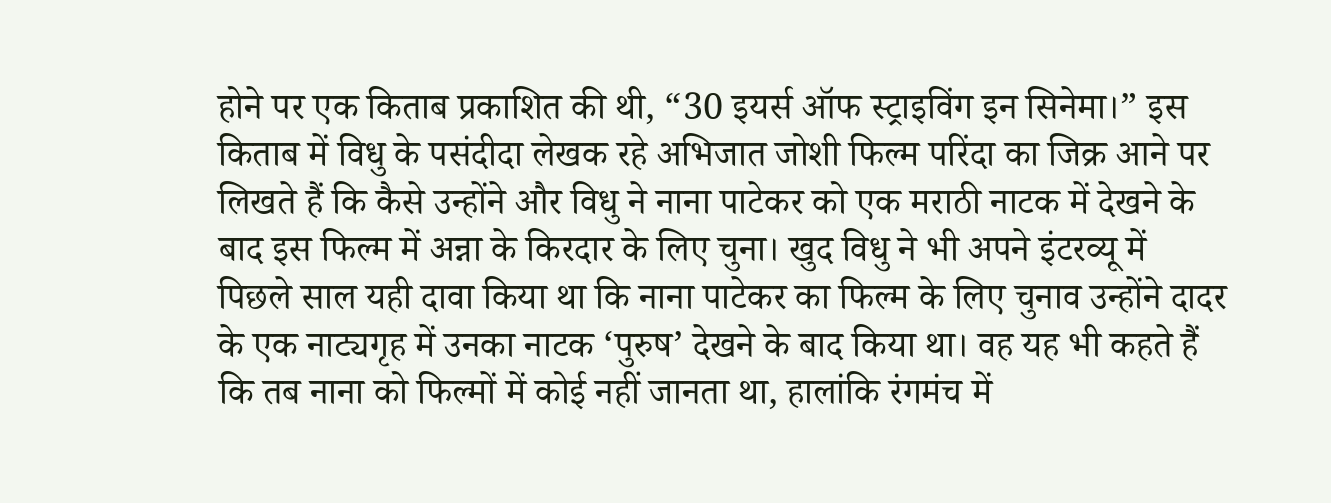होने पर एक किताब प्रकाशित की थी, “30 इयर्स ऑफ स्ट्राइविंग इन सिनेमा।” इस किताब में विधु के पसंदीदा लेखक रहे अभिजात जोशी फिल्म परिंदा का जिक्र आने पर लिखते हैं कि कैसे उन्होंने और विधु ने नाना पाटेकर को एक मराठी नाटक में देखने के बाद इस फिल्म में अन्ना के किरदार के लिए चुना। खुद विधु ने भी अपने इंटरव्यू में पिछले साल यही दावा किया था कि नाना पाटेकर का फिल्म के लिए चुनाव उन्होंने दादर के एक नाट्यगृह में उनका नाटक ‘पुरुष’ देखने के बाद किया था। वह यह भी कहते हैं कि तब नाना को फिल्मों में कोई नहीं जानता था, हालांकि रंगमंच में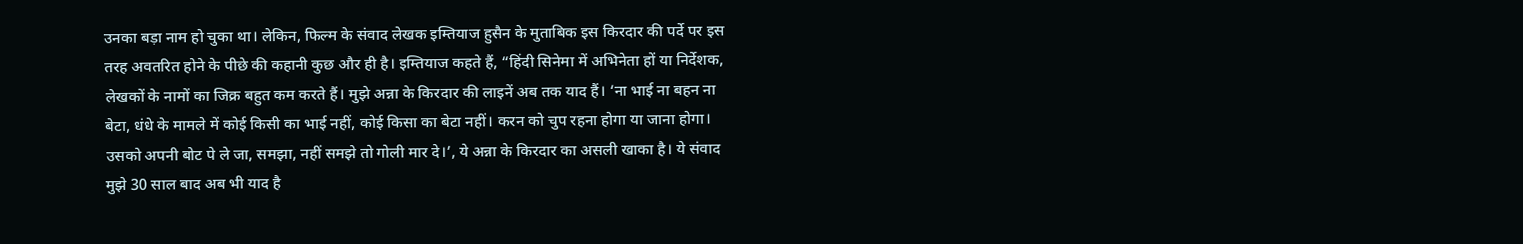उनका बड़ा नाम हो चुका था। लेकिन, फिल्म के संवाद लेखक इम्तियाज हुसैन के मुताबिक इस किरदार की पर्दे पर इस तरह अवतरित होने के पीछे की कहानी कुछ और ही है। इम्तियाज कहते हैं, “हिंदी सिनेमा में अभिनेता हों या निर्देशक, लेखकों के नामों का जिक्र बहुत कम करते हैं। मुझे अन्ना के किरदार की लाइनें अब तक याद हैं। ‘ना भाई ना बहन ना बेटा, धंधे के मामले में कोई किसी का भाई नहीं, कोई किसा का बेटा नहीं। करन को चुप रहना होगा या जाना होगा। उसको अपनी बोट पे ले जा, समझा, नहीं समझे तो गोली मार दे।’, ये अन्ना के किरदार का असली खाका है। ये संवाद मुझे 30 साल बाद अब भी याद है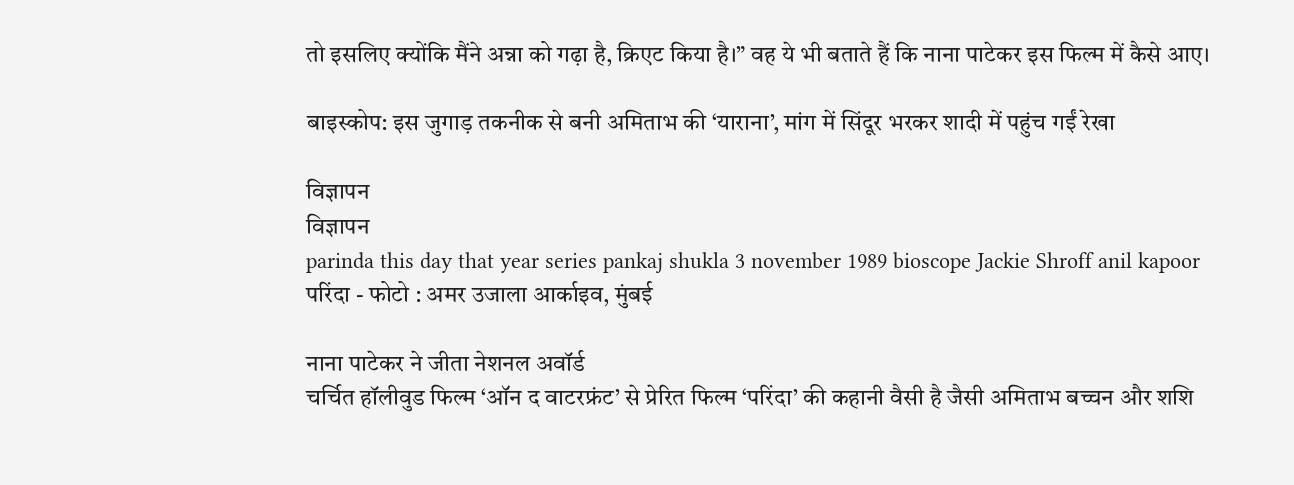तो इसलिए क्योंकि मैंने अन्ना को गढ़ा है, क्रिएट किया है।” वह ये भी बताते हैं कि नाना पाटेकर इस फिल्म में कैसे आए।

बाइस्कोप: इस जुगाड़ तकनीक से बनी अमिताभ की ‘याराना’, मांग में सिंदूर भरकर शादी में पहुंच गईं रेखा

विज्ञापन
विज्ञापन
parinda this day that year series pankaj shukla 3 november 1989 bioscope Jackie Shroff anil kapoor
परिंदा - फोटो : अमर उजाला आर्काइव, मुंबई

नाना पाटेकर ने जीता नेशनल अवॉर्ड
चर्चित हॉलीवुड फिल्म ‘ऑन द वाटरफ्रंट’ से प्रेरित फिल्म ‘परिंदा’ की कहानी वैसी है जैसी अमिताभ बच्चन और शशि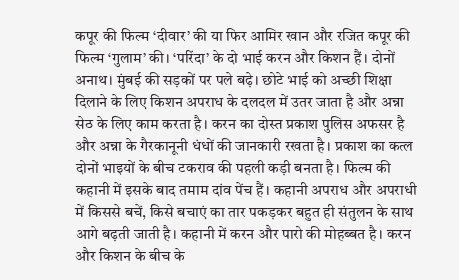कपूर की फिल्म ‘दीवार’ की या फिर आमिर खान और रजित कपूर की फिल्म ‘गुलाम’ की। ‘परिंदा’ के दो भाई करन और किशन हैं। दोनों अनाथ। मुंबई की सड़कों पर पले बढ़े। छोटे भाई को अच्छी शिक्षा दिलाने के लिए किशन अपराध के दलदल में उतर जाता है और अन्ना सेठ के लिए काम करता है। करन का दोस्त प्रकाश पुलिस अफसर है और अन्ना के गैरकानूनी धंधों की जानकारी रखता है। प्रकाश का कत्ल दोनों भाइयों के बीच टकराव की पहली कड़ी बनता है। फिल्म की कहानी में इसके बाद तमाम दांव पेंच हैं। कहानी अपराध और अपराधी में किससे बचें, किसे बचाएं का तार पकड़कर बहुत ही संतुलन के साथ आगे बढ़ती जाती है। कहानी में करन और पारो की मोहब्बत है। करन और किशन के बीच के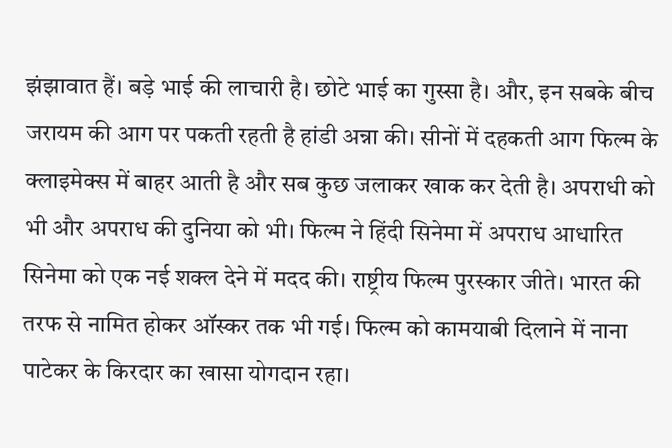झंझावात हैं। बड़े भाई की लाचारी है। छोटे भाई का गुस्सा है। और, इन सबके बीच जरायम की आग पर पकती रहती है हांडी अन्ना की। सीनों में दहकती आग फिल्म के क्लाइमेक्स में बाहर आती है और सब कुछ जलाकर खाक कर देती है। अपराधी को भी और अपराध की दुनिया को भी। फिल्म ने हिंदी सिनेमा में अपराध आधारित सिनेमा को एक नई शक्ल देने में मदद की। राष्ट्रीय फिल्म पुरस्कार जीते। भारत की तरफ से नामित होकर ऑस्कर तक भी गई। फिल्म को कामयाबी दिलाने में नाना पाटेकर के किरदार का खासा योगदान रहा।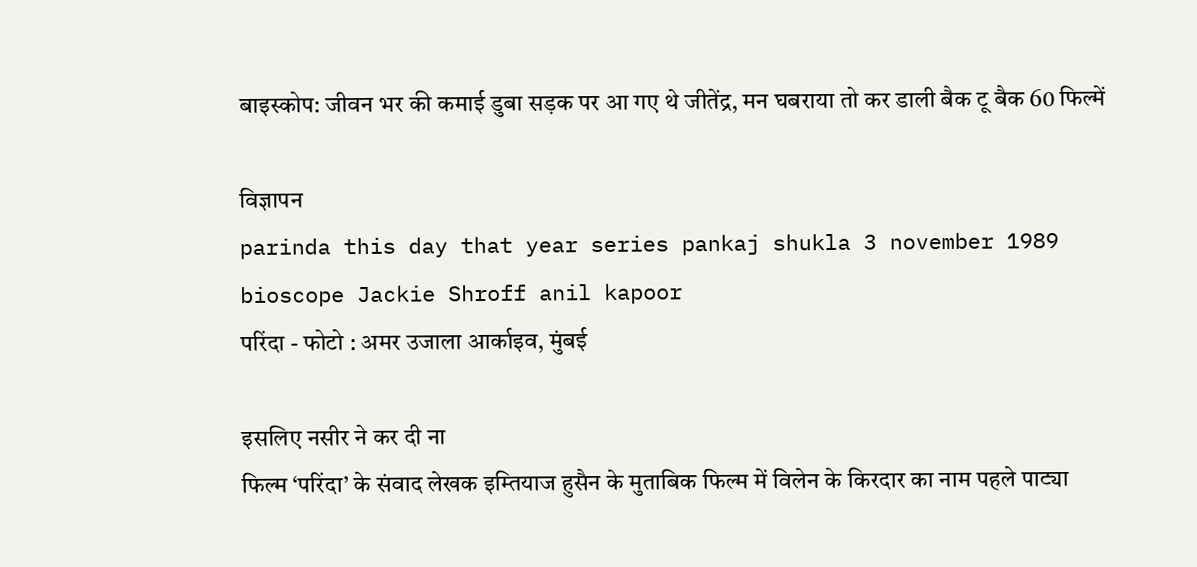बाइस्कोप: जीवन भर की कमाई डुबा सड़क पर आ गए थे जीतेंद्र, मन घबराया तो कर डाली बैक टू बैक 60 फिल्में

विज्ञापन
parinda this day that year series pankaj shukla 3 november 1989 bioscope Jackie Shroff anil kapoor
परिंदा - फोटो : अमर उजाला आर्काइव, मुंबई

इसलिए नसीर ने कर दी ना
फिल्म ‘परिंदा’ के संवाद लेखक इम्तियाज हुसैन के मुताबिक फिल्म में विलेन के किरदार का नाम पहले पाट्या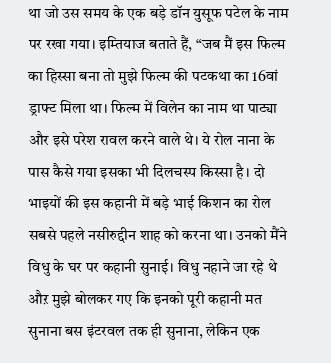था जो उस समय के एक बड़े डॉन युसूफ पटेल के नाम पर रखा गया। इम्तियाज बताते हैं, “जब मैं इस फिल्म का हिस्सा बना तो मुझे फिल्म की पटकथा का 16वां ड्राफ्ट मिला था। फिल्म में विलेन का नाम था पाट्या और इसे परेश रावल करने वाले थे। ये रोल नाना के पास कैसे गया इसका भी दिलचस्प किस्सा है। दो भाइयों की इस कहानी में बड़े भाई किशन का रोल सबसे पहले नसीरुद्दीन शाह को करना था। उनको मैंने विधु के घर पर कहानी सुनाई। विधु नहाने जा रहे थे औऱ मुझे बोलकर गए कि इनको पूरी कहानी मत सुनाना बस इंटरवल तक ही सुनाना, लेकिन एक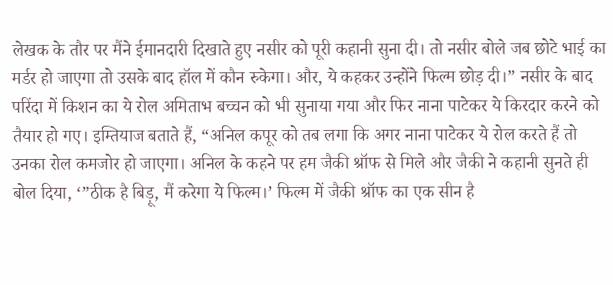लेखक के तौर पर मैंने ईमानदारी दिखाते हुए नसीर को पूरी कहानी सुना दी। तो नसीर बोले जब छोटे भाई का मर्डर हो जाएगा तो उसके बाद हॉल में कौन रुकेगा। और, ये कहकर उन्होंने फिल्म छोड़ दी।” नसीर के बाद परिंदा में किशन का ये रोल अमिताभ बच्चन को भी सुनाया गया और फिर नाना पाटेकर ये किरदार करने को तैयार हो गए। इम्तियाज बताते हैं, “अनिल कपूर को तब लगा कि अगर नाना पाटेकर ये रोल करते हैं तो उनका रोल कमजोर हो जाएगा। अनिल के कहने पर हम जैकी श्रॉफ से मिले और जैकी ने कहानी सुनते ही बोल दिया, ‘”ठीक है बिड़ू, मैं करेगा ये फिल्म।’ फिल्म में जैकी श्रॉफ का एक सीन है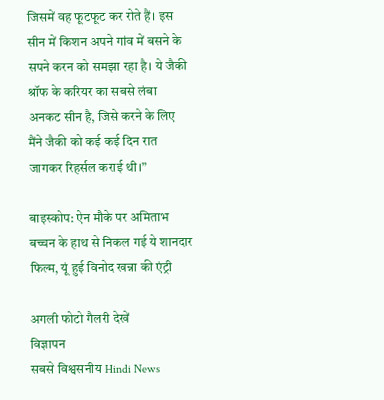जिसमें वह फूटफूट कर रोते हैं। इस सीन में किशन अपने गांव में बसने के सपने करन को समझा रहा है। ये जैकी श्रॉफ के करियर का सबसे लंबा अनकट सीन है, जिसे करने के लिए मैंने जैकी को कई कई दिन रात जागकर रिहर्सल कराई थी।”

बाइस्कोप: ऐन मौके पर अमिताभ बच्चन के हाथ से निकल गई ये शानदार फिल्म, यूं हुई विनोद खन्ना की एंट्री

अगली फोटो गैलरी देखें
विज्ञापन
सबसे विश्वसनीय Hindi News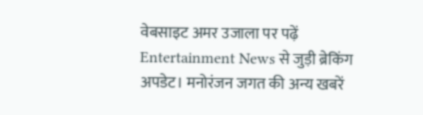वेबसाइट अमर उजाला पर पढ़ें Entertainment News से जुड़ी ब्रेकिंग अपडेट। मनोरंजन जगत की अन्य खबरें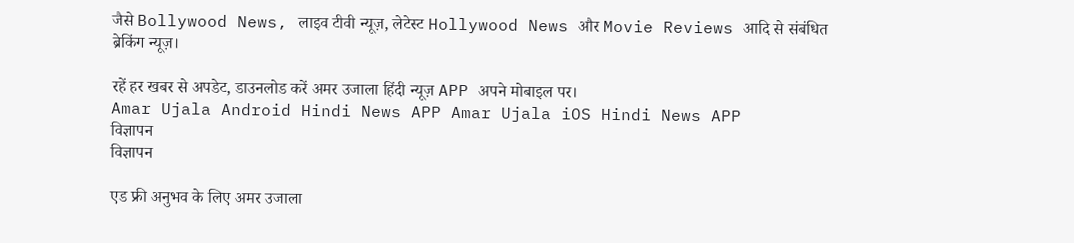जैसे Bollywood News, लाइव टीवी न्यूज़, लेटेस्ट Hollywood News और Movie Reviews आदि से संबंधित ब्रेकिंग न्यूज़।

रहें हर खबर से अपडेट, डाउनलोड करें अमर उजाला हिंदी न्यूज़ APP अपने मोबाइल पर।
Amar Ujala Android Hindi News APP Amar Ujala iOS Hindi News APP
विज्ञापन
विज्ञापन

एड फ्री अनुभव के लिए अमर उजाला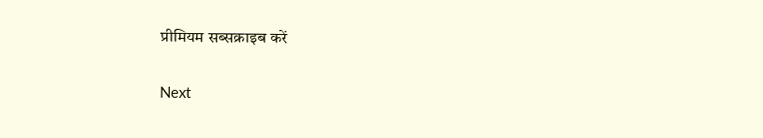प्रीमियम सब्सक्राइब करें

Next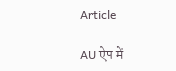Article

AU ऐप में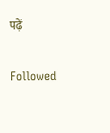पढ़ें

Followed